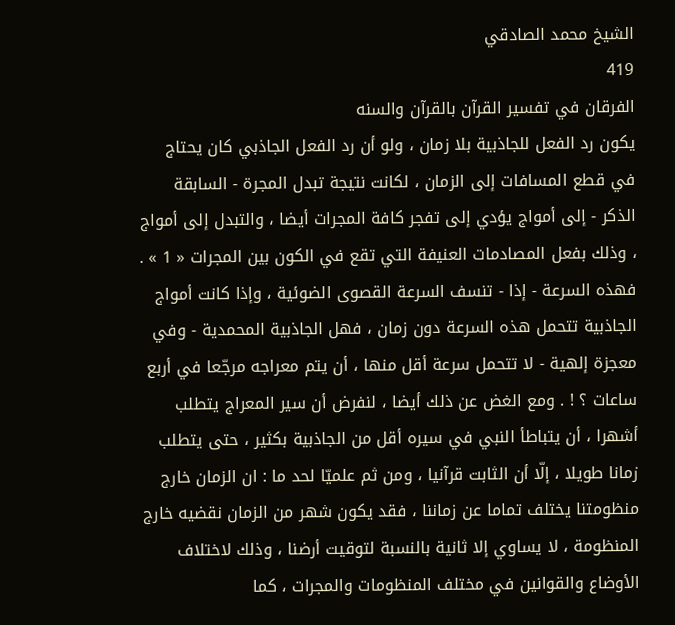الشيخ محمد الصادقي
419
الفرقان في تفسير القرآن بالقرآن والسنه
يكون رد الفعل للجاذبية بلا زمان ، ولو أن رد الفعل الجاذبي كان يحتاج في قطع المسافات إلى الزمان ، لكانت نتيجة تبدل المجرة - السابقة الذكر - إلى أمواج يؤدي إلى تفجر كافة المجرات أيضا ، والتبدل إلى أمواج ، وذلك بفعل المصادمات العنيفة التي تقع في الكون بين المجرات « 1 » . فهذه السرعة - إذا - تنسف السرعة القصوى الضوئية ، وإذا كانت أمواج الجاذبية تتحمل هذه السرعة دون زمان ، فهل الجاذبية المحمدية - وفي معجزة إلهية - لا تتحمل سرعة أقل منها ، أن يتم معراجه مرجّعا في أربع ساعات ؟ ! . ومع الغض عن ذلك أيضا ، لنفرض أن سير المعراج يتطلب أشهرا ، أن يتباطأ النبي في سيره أقل من الجاذبية بكثير ، حتى يتطلب زمانا طويلا ، إلّا أن الثابت قرآنيا ، ومن ثم علميّا لحد ما : ان الزمان خارج منظومتنا يختلف تماما عن زماننا ، فقد يكون شهر من الزمان نقضيه خارج المنظومة ، لا يساوي إلا ثانية بالنسبة لتوقيت أرضنا ، وذلك لاختلاف الأوضاع والقوانين في مختلف المنظومات والمجرات ، كما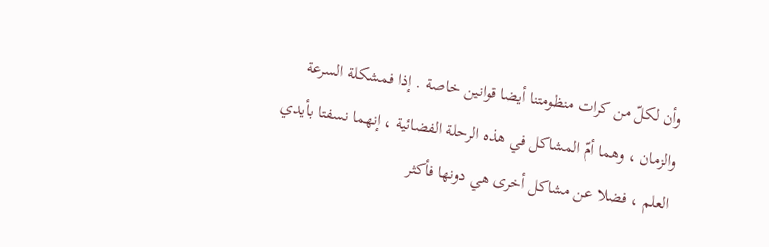وأن لكلّ من كرات منظومتنا أيضا قوانين خاصة . إذا فمشكلة السرعة والزمان ، وهما أمّ المشاكل في هذه الرحلة الفضائية ، إنهما نسفتا بأيدي العلم ، فضلا عن مشاكل أخرى هي دونها فأكثر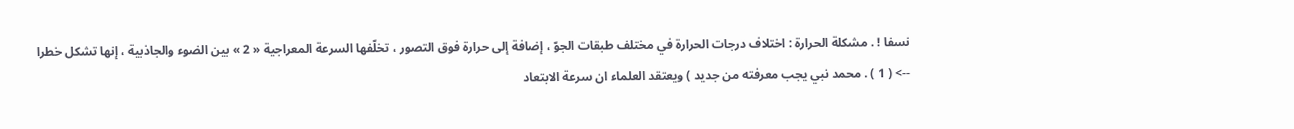نسفا ! . مشكلة الحرارة : اختلاف درجات الحرارة في مختلف طبقات الجوّ ، إضافة إلى حرارة فوق التصور ، تخلّفها السرعة المعراجية « 2 » بين الضوء والجاذبية ، إنها تشكل خطرا
--> ( 1 ) . محمد نبي يجب معرفته من جديد ) ويعتقد العلماء ان سرعة الابتعاد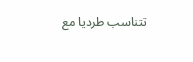تتناسب طرديا مع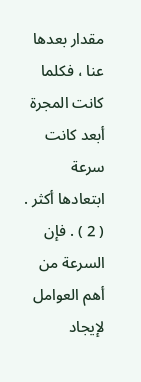مقدار بعدها عنا ، فكلما كانت المجرة أبعد كانت سرعة ابتعادها أكثر . ( 2 ) . فإن السرعة من أهم العوامل لإيجاد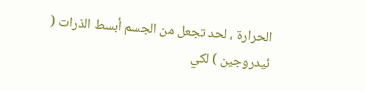الحرارة ، لحد تجعل من الجسم أبسط الذرات ( ئيدروجين ) لكي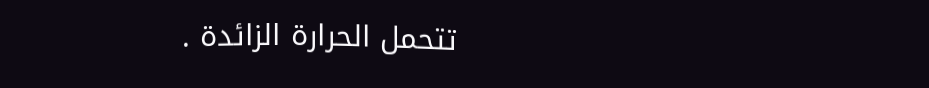تتحمل الحرارة الزائدة .